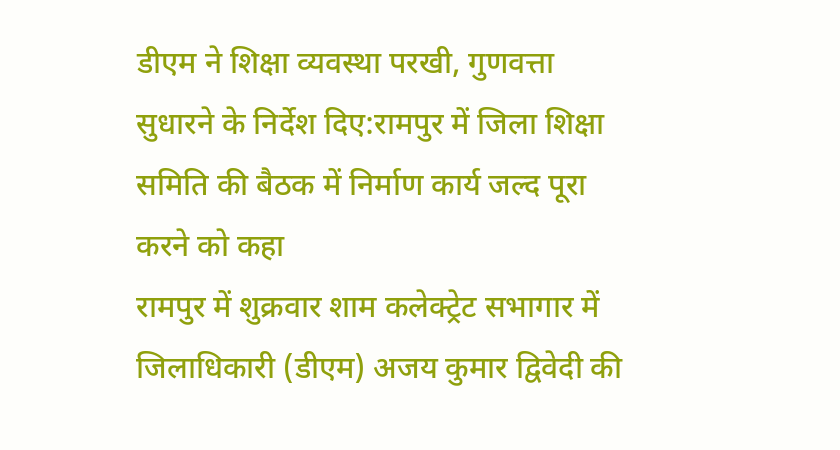डीएम ने शिक्षा व्यवस्था परखी, गुणवत्ता सुधारने के निर्देश दिए:रामपुर में जिला शिक्षा समिति की बैठक में निर्माण कार्य जल्द पूरा करने को कहा
रामपुर में शुक्रवार शाम कलेक्ट्रेट सभागार में जिलाधिकारी (डीएम) अजय कुमार द्विवेदी की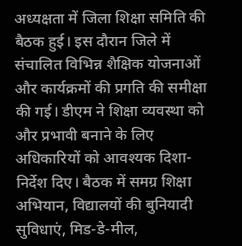अध्यक्षता में जिला शिक्षा समिति की बैठक हुई। इस दौरान जिले में संचालित विभिन्न शैक्षिक योजनाओं और कार्यक्रमों की प्रगति की समीक्षा की गई। डीएम ने शिक्षा व्यवस्था को और प्रभावी बनाने के लिए अधिकारियों को आवश्यक दिशा-निर्देश दिए। बैठक में समग्र शिक्षा अभियान, विद्यालयों की बुनियादी सुविधाएं, मिड-डे-मील,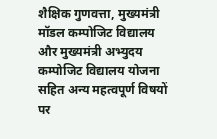शैक्षिक गुणवत्ता, मुख्यमंत्री मॉडल कम्पोजिट विद्यालय और मुख्यमंत्री अभ्युदय कम्पोजिट विद्यालय योजना सहित अन्य महत्वपूर्ण विषयों पर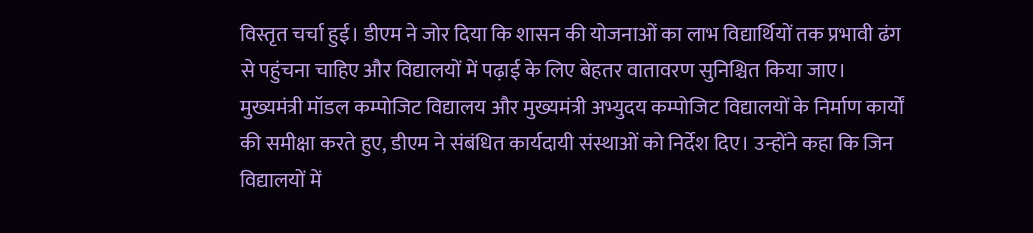विस्तृत चर्चा हुई। डीएम ने जोर दिया कि शासन की योजनाओं का लाभ विद्यार्थियों तक प्रभावी ढंग से पहुंचना चाहिए और विद्यालयों में पढ़ाई के लिए बेहतर वातावरण सुनिश्चित किया जाए। मुख्यमंत्री मॉडल कम्पोजिट विद्यालय और मुख्यमंत्री अभ्युदय कम्पोजिट विद्यालयों के निर्माण कार्यों की समीक्षा करते हुए, डीएम ने संबंधित कार्यदायी संस्थाओं को निर्देश दिए। उन्होंने कहा कि जिन विद्यालयों में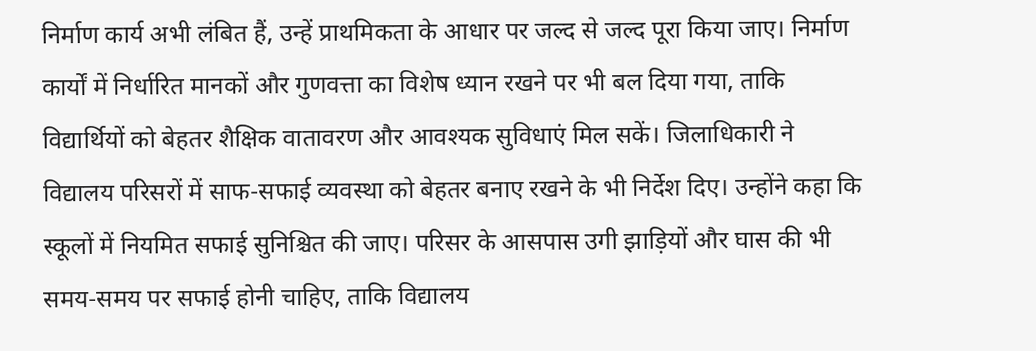निर्माण कार्य अभी लंबित हैं, उन्हें प्राथमिकता के आधार पर जल्द से जल्द पूरा किया जाए। निर्माण कार्यों में निर्धारित मानकों और गुणवत्ता का विशेष ध्यान रखने पर भी बल दिया गया, ताकि विद्यार्थियों को बेहतर शैक्षिक वातावरण और आवश्यक सुविधाएं मिल सकें। जिलाधिकारी ने विद्यालय परिसरों में साफ-सफाई व्यवस्था को बेहतर बनाए रखने के भी निर्देश दिए। उन्होंने कहा कि स्कूलों में नियमित सफाई सुनिश्चित की जाए। परिसर के आसपास उगी झाड़ियों और घास की भी समय-समय पर सफाई होनी चाहिए, ताकि विद्यालय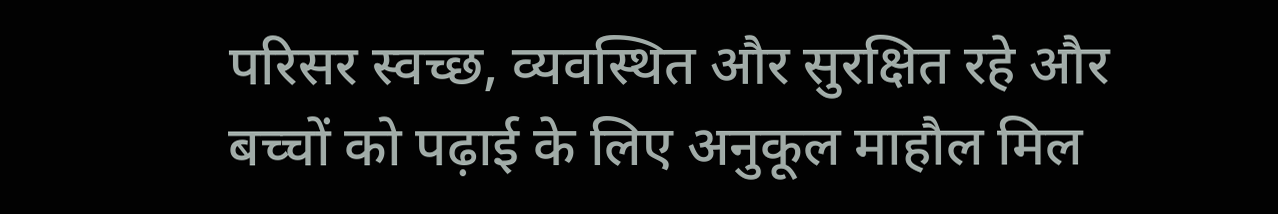परिसर स्वच्छ, व्यवस्थित और सुरक्षित रहे और बच्चों को पढ़ाई के लिए अनुकूल माहौल मिल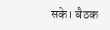सके। बैठक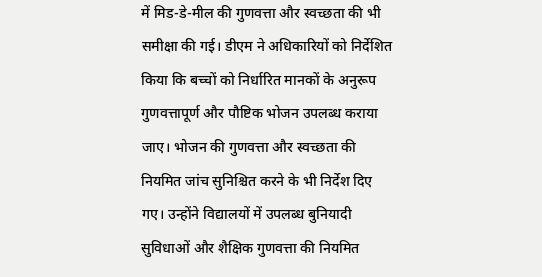में मिड-डे-मील की गुणवत्ता और स्वच्छता की भी समीक्षा की गई। डीएम ने अधिकारियों को निर्देशित किया कि बच्चों को निर्धारित मानकों के अनुरूप गुणवत्तापूर्ण और पौष्टिक भोजन उपलब्ध कराया जाए। भोजन की गुणवत्ता और स्वच्छता की नियमित जांच सुनिश्चित करने के भी निर्देश दिए गए। उन्होंने विद्यालयों में उपलब्ध बुनियादी सुविधाओं और शैक्षिक गुणवत्ता की नियमित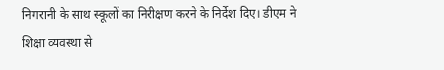निगरानी के साथ स्कूलों का निरीक्षण करने के निर्देश दिए। डीएम ने शिक्षा व्यवस्था से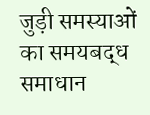जुड़ी समस्याओं का समयबद्ध समाधान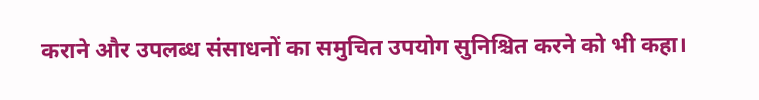कराने और उपलब्ध संसाधनों का समुचित उपयोग सुनिश्चित करने को भी कहा।